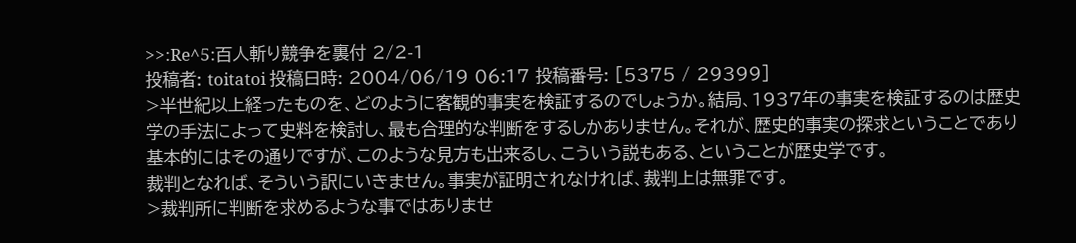>>:Re^5:百人斬り競争を裏付 2/2-1
投稿者: toitatoi 投稿日時: 2004/06/19 06:17 投稿番号: [5375 / 29399]
>半世紀以上経ったものを、どのように客観的事実を検証するのでしょうか。結局、1937年の事実を検証するのは歴史学の手法によって史料を検討し、最も合理的な判断をするしかありません。それが、歴史的事実の探求ということであり
基本的にはその通りですが、このような見方も出来るし、こういう説もある、ということが歴史学です。
裁判となれば、そういう訳にいきません。事実が証明されなければ、裁判上は無罪です。
>裁判所に判断を求めるような事ではありませ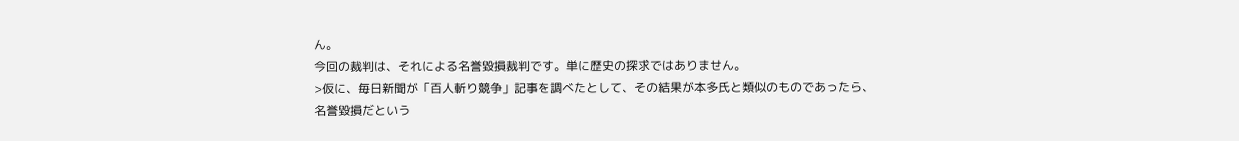ん。
今回の裁判は、それによる名誉毀損裁判です。単に歴史の探求ではありません。
>仮に、毎日新聞が「百人斬り競争」記事を調べたとして、その結果が本多氏と類似のものであったら、名誉毀損だという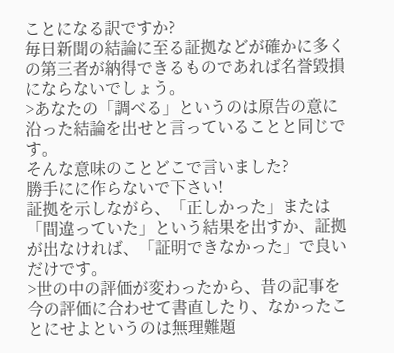ことになる訳ですか?
毎日新聞の結論に至る証拠などが確かに多くの第三者が納得できるものであれば名誉毀損にならないでしょう。
>あなたの「調べる」というのは原告の意に沿った結論を出せと言っていることと同じです。
そんな意味のことどこで言いました?
勝手にに作らないで下さい!
証拠を示しながら、「正しかった」または「間違っていた」という結果を出すか、証拠が出なければ、「証明できなかった」で良いだけです。
>世の中の評価が変わったから、昔の記事を今の評価に合わせて書直したり、なかったことにせよというのは無理難題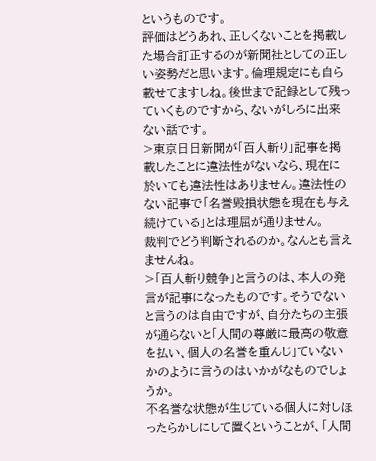というものです。
評価はどうあれ、正しくないことを掲載した場合訂正するのが新聞社としての正しい姿勢だと思います。倫理規定にも自ら載せてますしね。後世まで記録として残っていくものですから、ないがしろに出来ない話です。
>東京日日新聞が「百人斬り」記事を掲載したことに違法性がないなら、現在に於いても違法性はありません。違法性のない記事で「名誉毀損状態を現在も与え続けている」とは理屈が通りません。
裁判でどう判断されるのか。なんとも言えませんね。
>「百人斬り競争」と言うのは、本人の発言が記事になったものです。そうでないと言うのは自由ですが、自分たちの主張が通らないと「人間の尊厳に最高の敬意を払い、個人の名誉を重んじ」ていないかのように言うのはいかがなものでしょうか。
不名誉な状態が生じている個人に対しほったらかしにして置くということが、「人間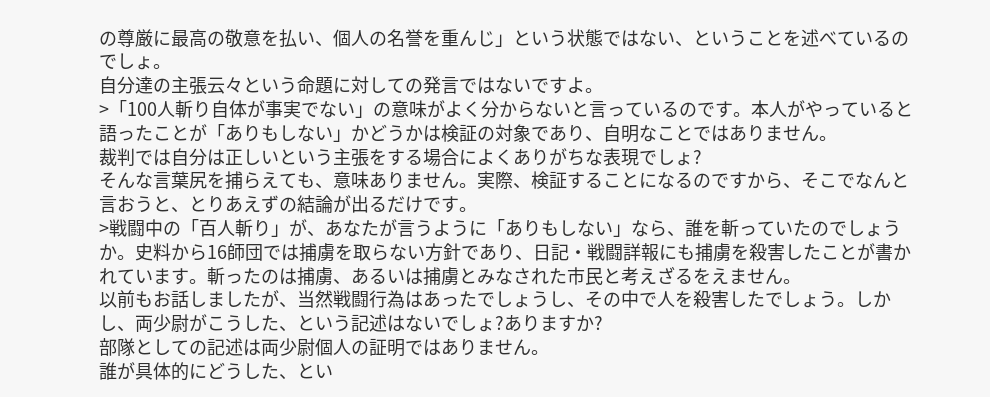の尊厳に最高の敬意を払い、個人の名誉を重んじ」という状態ではない、ということを述べているのでしょ。
自分達の主張云々という命題に対しての発言ではないですよ。
>「100人斬り自体が事実でない」の意味がよく分からないと言っているのです。本人がやっていると語ったことが「ありもしない」かどうかは検証の対象であり、自明なことではありません。
裁判では自分は正しいという主張をする場合によくありがちな表現でしょ?
そんな言葉尻を捕らえても、意味ありません。実際、検証することになるのですから、そこでなんと言おうと、とりあえずの結論が出るだけです。
>戦闘中の「百人斬り」が、あなたが言うように「ありもしない」なら、誰を斬っていたのでしょうか。史料から16師団では捕虜を取らない方針であり、日記・戦闘詳報にも捕虜を殺害したことが書かれています。斬ったのは捕虜、あるいは捕虜とみなされた市民と考えざるをえません。
以前もお話しましたが、当然戦闘行為はあったでしょうし、その中で人を殺害したでしょう。しかし、両少尉がこうした、という記述はないでしょ?ありますか?
部隊としての記述は両少尉個人の証明ではありません。
誰が具体的にどうした、とい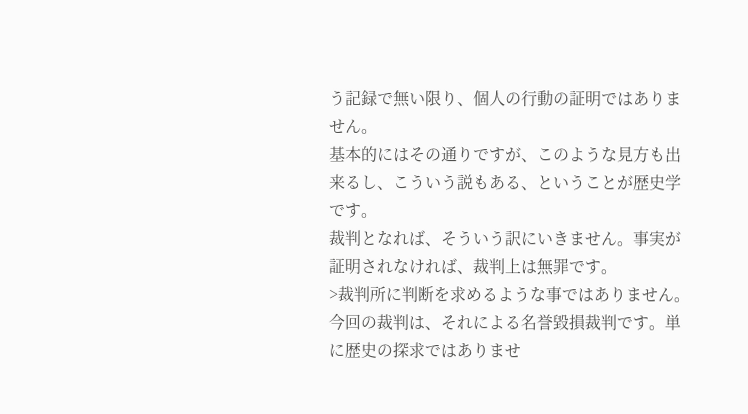う記録で無い限り、個人の行動の証明ではありません。
基本的にはその通りですが、このような見方も出来るし、こういう説もある、ということが歴史学です。
裁判となれば、そういう訳にいきません。事実が証明されなければ、裁判上は無罪です。
>裁判所に判断を求めるような事ではありません。
今回の裁判は、それによる名誉毀損裁判です。単に歴史の探求ではありませ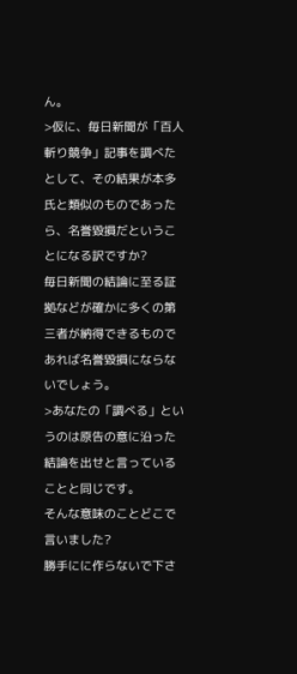ん。
>仮に、毎日新聞が「百人斬り競争」記事を調べたとして、その結果が本多氏と類似のものであったら、名誉毀損だということになる訳ですか?
毎日新聞の結論に至る証拠などが確かに多くの第三者が納得できるものであれば名誉毀損にならないでしょう。
>あなたの「調べる」というのは原告の意に沿った結論を出せと言っていることと同じです。
そんな意味のことどこで言いました?
勝手にに作らないで下さ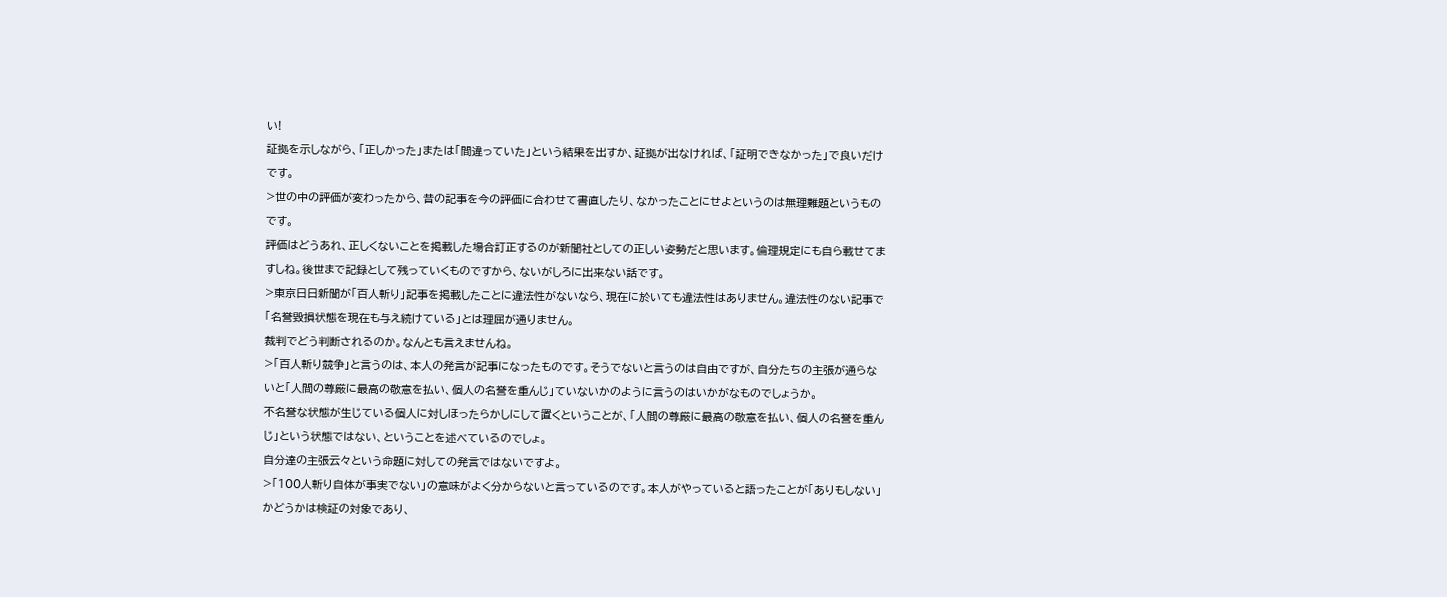い!
証拠を示しながら、「正しかった」または「間違っていた」という結果を出すか、証拠が出なければ、「証明できなかった」で良いだけです。
>世の中の評価が変わったから、昔の記事を今の評価に合わせて書直したり、なかったことにせよというのは無理難題というものです。
評価はどうあれ、正しくないことを掲載した場合訂正するのが新聞社としての正しい姿勢だと思います。倫理規定にも自ら載せてますしね。後世まで記録として残っていくものですから、ないがしろに出来ない話です。
>東京日日新聞が「百人斬り」記事を掲載したことに違法性がないなら、現在に於いても違法性はありません。違法性のない記事で「名誉毀損状態を現在も与え続けている」とは理屈が通りません。
裁判でどう判断されるのか。なんとも言えませんね。
>「百人斬り競争」と言うのは、本人の発言が記事になったものです。そうでないと言うのは自由ですが、自分たちの主張が通らないと「人間の尊厳に最高の敬意を払い、個人の名誉を重んじ」ていないかのように言うのはいかがなものでしょうか。
不名誉な状態が生じている個人に対しほったらかしにして置くということが、「人間の尊厳に最高の敬意を払い、個人の名誉を重んじ」という状態ではない、ということを述べているのでしょ。
自分達の主張云々という命題に対しての発言ではないですよ。
>「100人斬り自体が事実でない」の意味がよく分からないと言っているのです。本人がやっていると語ったことが「ありもしない」かどうかは検証の対象であり、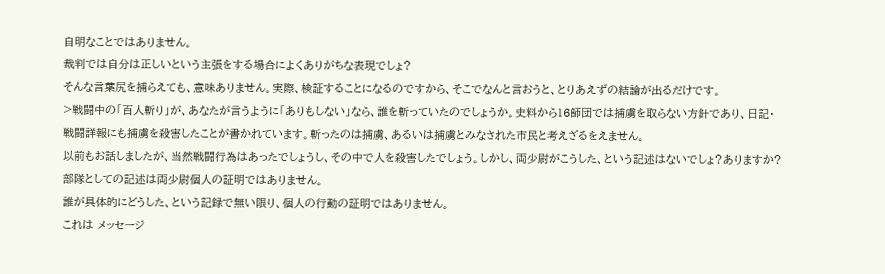自明なことではありません。
裁判では自分は正しいという主張をする場合によくありがちな表現でしょ?
そんな言葉尻を捕らえても、意味ありません。実際、検証することになるのですから、そこでなんと言おうと、とりあえずの結論が出るだけです。
>戦闘中の「百人斬り」が、あなたが言うように「ありもしない」なら、誰を斬っていたのでしょうか。史料から16師団では捕虜を取らない方針であり、日記・戦闘詳報にも捕虜を殺害したことが書かれています。斬ったのは捕虜、あるいは捕虜とみなされた市民と考えざるをえません。
以前もお話しましたが、当然戦闘行為はあったでしょうし、その中で人を殺害したでしょう。しかし、両少尉がこうした、という記述はないでしょ?ありますか?
部隊としての記述は両少尉個人の証明ではありません。
誰が具体的にどうした、という記録で無い限り、個人の行動の証明ではありません。
これは メッセージ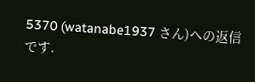5370 (watanabe1937 さん)への返信です.